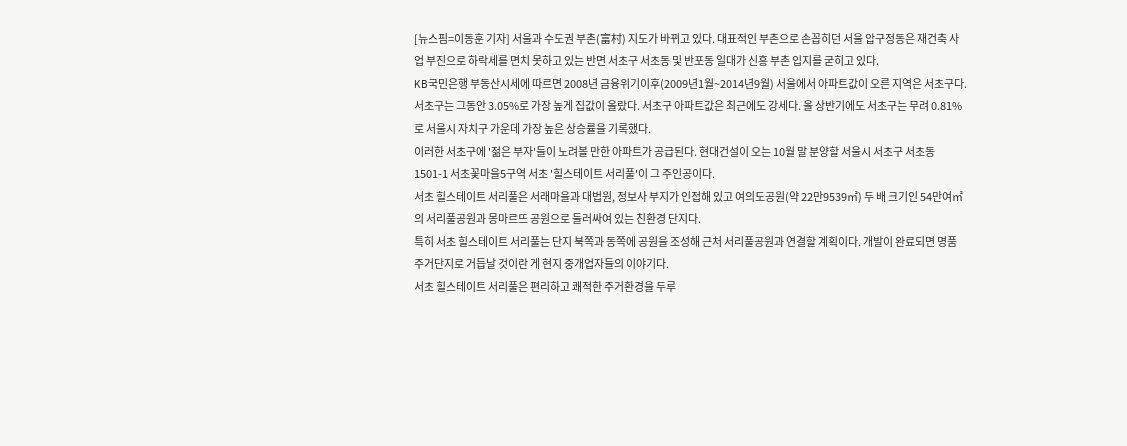[뉴스핌=이동훈 기자] 서울과 수도권 부촌(富村) 지도가 바뀌고 있다. 대표적인 부촌으로 손꼽히던 서울 압구정동은 재건축 사업 부진으로 하락세를 면치 못하고 있는 반면 서초구 서초동 및 반포동 일대가 신흥 부촌 입지를 굳히고 있다.
KB국민은행 부동산시세에 따르면 2008년 금융위기이후(2009년1월~2014년9월) 서울에서 아파트값이 오른 지역은 서초구다. 서초구는 그동안 3.05%로 가장 높게 집값이 올랐다. 서초구 아파트값은 최근에도 강세다. 올 상반기에도 서초구는 무려 0.81%로 서울시 자치구 가운데 가장 높은 상승률을 기록했다.
이러한 서초구에 '젊은 부자'들이 노려볼 만한 아파트가 공급된다. 현대건설이 오는 10월 말 분양할 서울시 서초구 서초동 1501-1 서초꽃마을5구역 서초 '힐스테이트 서리풀'이 그 주인공이다.
서초 힐스테이트 서리풀은 서래마을과 대법원, 정보사 부지가 인접해 있고 여의도공원(약 22만9539㎡) 두 배 크기인 54만여㎡의 서리풀공원과 몽마르뜨 공원으로 둘러싸여 있는 친환경 단지다.
특히 서초 힐스테이트 서리풀는 단지 북쪽과 동쪽에 공원을 조성해 근처 서리풀공원과 연결할 계획이다. 개발이 완료되면 명품 주거단지로 거듭날 것이란 게 현지 중개업자들의 이야기다.
서초 힐스테이트 서리풀은 편리하고 쾌적한 주거환경을 두루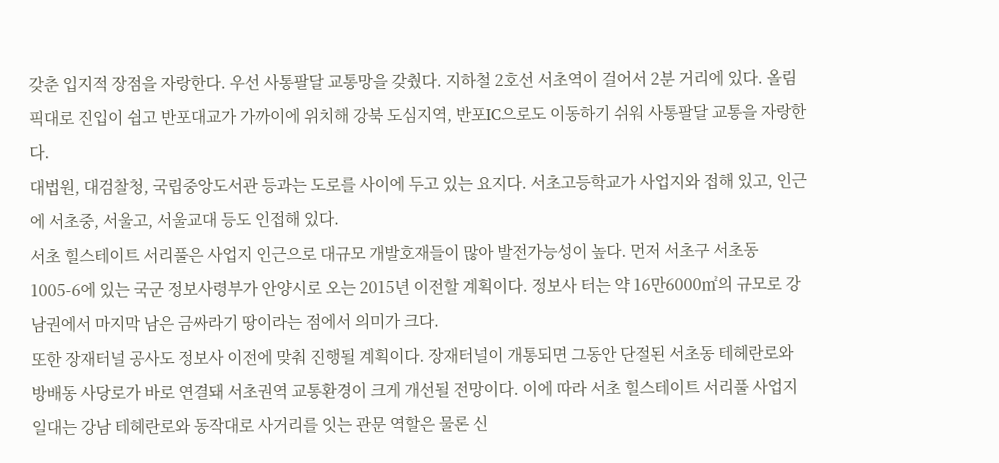갖춘 입지적 장점을 자랑한다. 우선 사통팔달 교통망을 갖췄다. 지하철 2호선 서초역이 걸어서 2분 거리에 있다. 올림픽대로 진입이 쉽고 반포대교가 가까이에 위치해 강북 도심지역, 반포IC으로도 이동하기 쉬워 사통팔달 교통을 자랑한다.
대법원, 대검찰청, 국립중앙도서관 등과는 도로를 사이에 두고 있는 요지다. 서초고등학교가 사업지와 접해 있고, 인근에 서초중, 서울고, 서울교대 등도 인접해 있다.
서초 힐스테이트 서리풀은 사업지 인근으로 대규모 개발호재들이 많아 발전가능성이 높다. 먼저 서초구 서초동 1005-6에 있는 국군 정보사령부가 안양시로 오는 2015년 이전할 계획이다. 정보사 터는 약 16만6000㎡의 규모로 강남권에서 마지막 남은 금싸라기 땅이라는 점에서 의미가 크다.
또한 장재터널 공사도 정보사 이전에 맞춰 진행될 계획이다. 장재터널이 개통되면 그동안 단절된 서초동 테헤란로와 방배동 사당로가 바로 연결돼 서초권역 교통환경이 크게 개선될 전망이다. 이에 따라 서초 힐스테이트 서리풀 사업지 일대는 강남 테헤란로와 동작대로 사거리를 잇는 관문 역할은 물론 신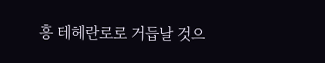흥 테헤란로로 거듭날 것으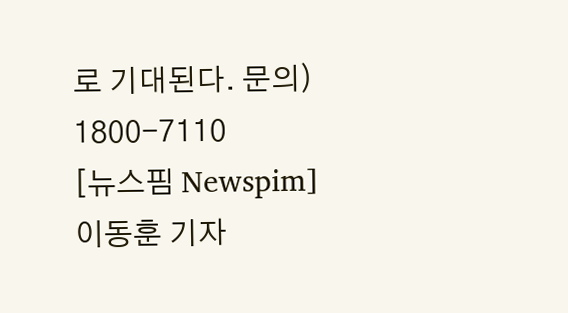로 기대된다. 문의) 1800-7110
[뉴스핌 Newspim] 이동훈 기자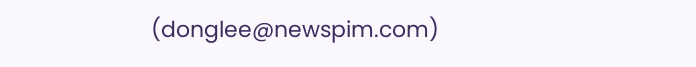(donglee@newspim.com)